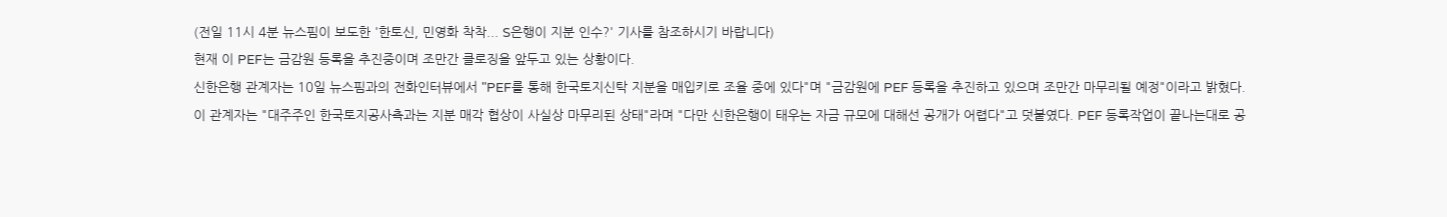(전일 11시 4분 뉴스핌이 보도한 '한토신, 민영화 착착... S은행이 지분 인수?' 기사를 참조하시기 바랍니다)
현재 이 PEF는 금감원 등록을 추진중이며 조만간 클로징을 앞두고 있는 상황이다.
신한은행 관계자는 10일 뉴스핌과의 전화인터뷰에서 "PEF를 통해 한국토지신탁 지분을 매입키로 조율 중에 있다"며 "금감원에 PEF 등록을 추진하고 있으며 조만간 마무리될 예정"이라고 밝혔다.
이 관계자는 "대주주인 한국토지공사측과는 지분 매각 협상이 사실상 마무리된 상태"라며 "다만 신한은행이 태우는 자금 규모에 대해선 공개가 어렵다"고 덧붙였다. PEF 등록작업이 끝나는대로 공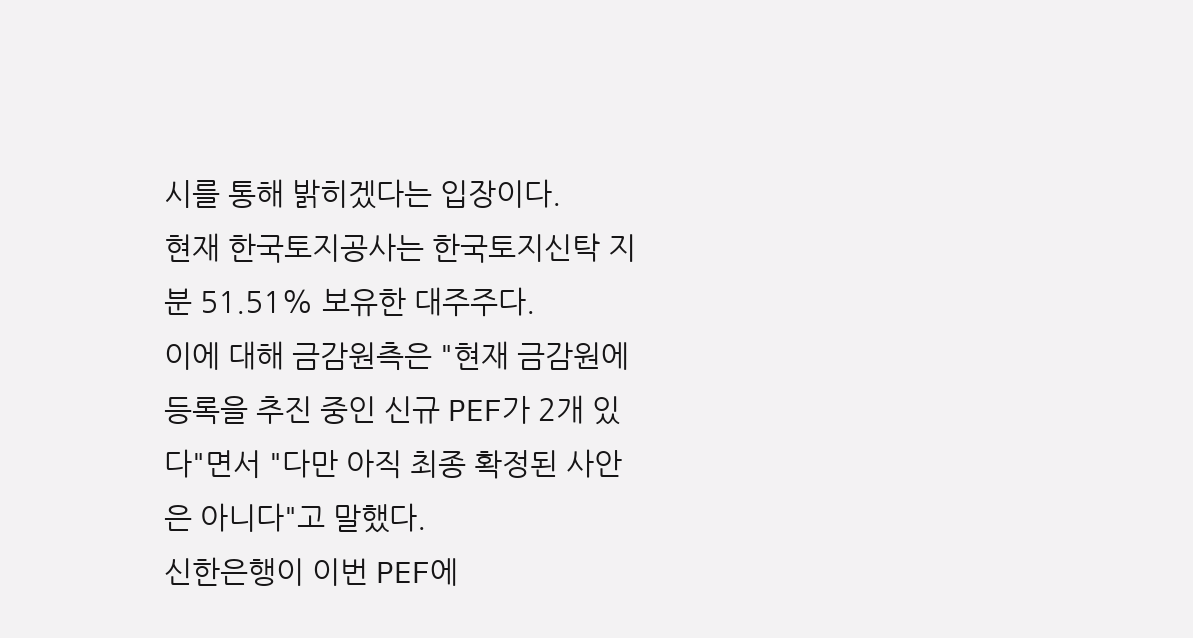시를 통해 밝히겠다는 입장이다.
현재 한국토지공사는 한국토지신탁 지분 51.51% 보유한 대주주다.
이에 대해 금감원측은 "현재 금감원에 등록을 추진 중인 신규 PEF가 2개 있다"면서 "다만 아직 최종 확정된 사안은 아니다"고 말했다.
신한은행이 이번 PEF에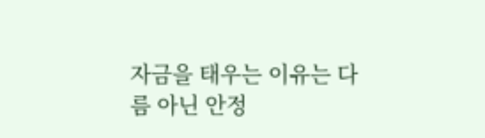자금을 태우는 이유는 다름 아닌 안정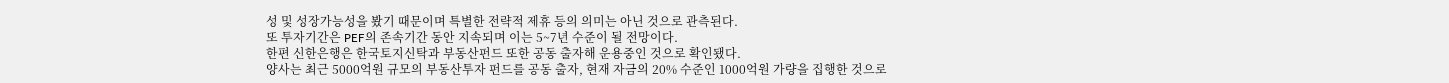성 및 성장가능성을 봤기 때문이며 특별한 전략적 제휴 등의 의미는 아닌 것으로 관측된다.
또 투자기간은 PEF의 존속기간 동안 지속되며 이는 5~7년 수준이 될 전망이다.
한편 신한은행은 한국토지신탁과 부동산펀드 또한 공동 출자해 운용중인 것으로 확인됐다.
양사는 최근 5000억원 규모의 부동산투자 펀드를 공동 출자, 현재 자금의 20% 수준인 1000억원 가량을 집행한 것으로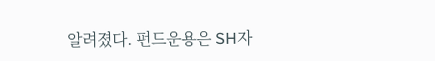알려졌다. 펀드운용은 SH자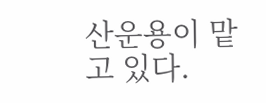산운용이 맡고 있다.